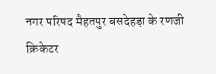नगर परिषद मैहतपुर बसदेहड़ा के रणजी क्रिकेटर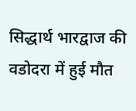सिद्धार्थ भारद्वाज की वडोदरा में हुई मौत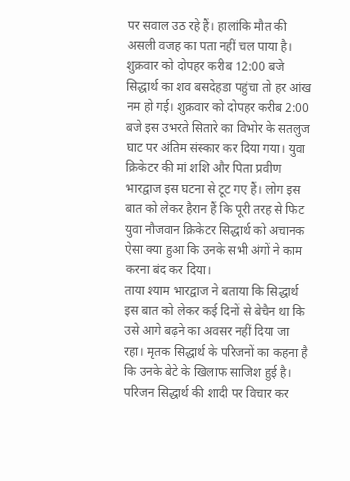पर सवाल उठ रहे हैं। हालांकि मौत की असली वजह का पता नहीं चल पाया है। शुक्रवार को दोपहर करीब 12:00 बजे सिद्धार्थ का शव बसदेहडा पहुंचा तो हर आंख नम हो गई। शुक्रवार को दोपहर करीब 2:00 बजे इस उभरते सितारे का विभोर के सतलुज घाट पर अंतिम संस्कार कर दिया गया। युवा क्रिकेटर की मां शशि और पिता प्रवीण भारद्वाज इस घटना से टूट गए हैं। लोग इस बात को लेकर हैरान हैं कि पूरी तरह से फिट युवा नौजवान क्रिकेटर सिद्धार्थ को अचानक ऐसा क्या हुआ कि उनके सभी अंगों ने काम करना बंद कर दिया।
ताया श्याम भारद्वाज ने बताया कि सिद्धार्थ इस बात को लेकर कई दिनों से बेचैन था कि उसे आगे बढ़ने का अवसर नहीं दिया जा रहा। मृतक सिद्धार्थ के परिजनों का कहना है कि उनके बेटे के खिलाफ साजिश हुई है। परिजन सिद्धार्थ की शादी पर विचार कर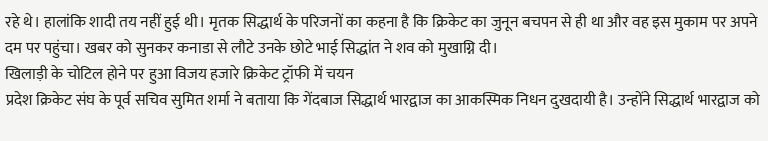रहे थे। हालांकि शादी तय नहीं हुई थी। मृतक सिद्धार्थ के परिजनों का कहना है कि क्रिकेट का जुनून बचपन से ही था और वह इस मुकाम पर अपने दम पर पहुंचा। खबर को सुनकर कनाडा से लौटे उनके छोटे भाई सिद्धांत ने शव को मुखाग्नि दी।
खिलाड़ी के चोटिल होने पर हुआ विजय हजारे क्रिकेट ट्रॉफी में चयन
प्रदेश क्रिकेट संघ के पूर्व सचिव सुमित शर्मा ने बताया कि गेंदबाज सिद्धार्थ भारद्वाज का आकस्मिक निधन दुखदायी है। उन्होंने सिद्धार्थ भारद्वाज को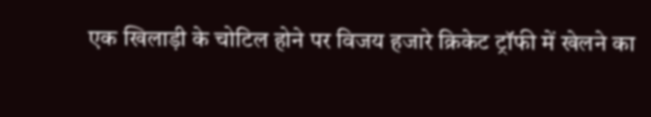एक खिलाड़ी के चोटिल होने पर विजय हजारे क्रिकेट ट्रॉफी में खेलने का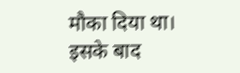मौका दिया था। इसके बाद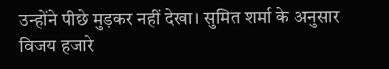उन्होंने पीछे मुड़कर नहीं देखा। सुमित शर्मा के अनुसार विजय हजारे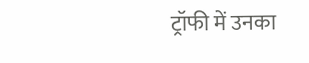ट्रॉफी में उनका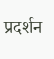प्रदर्शन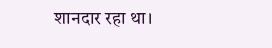शानदार रहा था।